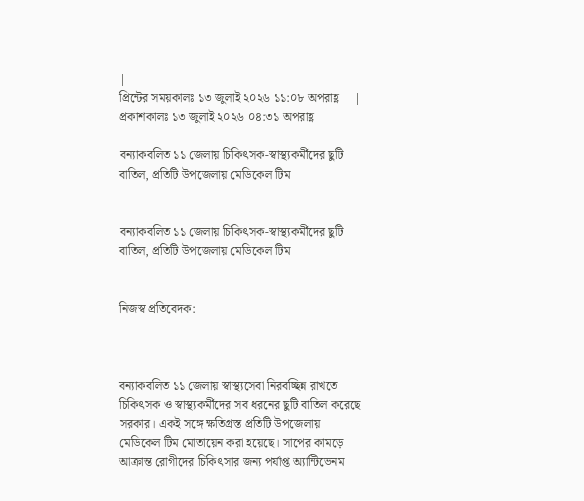|
প্রিন্টের সময়কালঃ ১৩ জুলাই ২০২৬ ১১:০৮ অপরাহ্ণ     |     প্রকাশকালঃ ১৩ জুলাই ২০২৬ ০৪:৩১ অপরাহ্ণ

বন্যাকবলিত ১১ জেলায় চিকিৎসক-স্বাস্থ্যকর্মীদের ছুটি বাতিল, প্রতিটি উপজেলায় মেডিকেল টিম


বন্যাকবলিত ১১ জেলায় চিকিৎসক-স্বাস্থ্যকর্মীদের ছুটি বাতিল, প্রতিটি উপজেলায় মেডিকেল টিম


নিজস্ব প্রতিবেদক:



বন্যাকবলিত ১১ জেলায় স্বাস্থ্যসেবা নিরবচ্ছিন্ন রাখতে চিকিৎসক ও স্বাস্থ্যকর্মীদের সব ধরনের ছুটি বাতিল করেছে সরকার। একই সঙ্গে ক্ষতিগ্রস্ত প্রতিটি উপজেলায় মেডিকেল টিম মোতায়েন করা হয়েছে। সাপের কামড়ে আক্রান্ত রোগীদের চিকিৎসার জন্য পর্যাপ্ত অ্যান্টিভেনম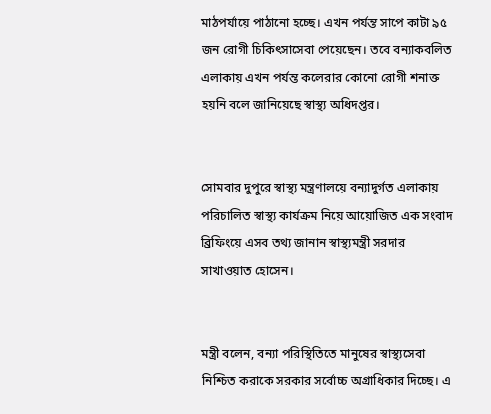মাঠপর্যায়ে পাঠানো হচ্ছে। এখন পর্যন্ত সাপে কাটা ৯৫ জন রোগী চিকিৎসাসেবা পেয়েছেন। তবে বন্যাকবলিত এলাকায় এখন পর্যন্ত কলেরার কোনো রোগী শনাক্ত হয়নি বলে জানিয়েছে স্বাস্থ্য অধিদপ্তর।


সোমবার দুপুরে স্বাস্থ্য মন্ত্রণালয়ে বন্যাদুর্গত এলাকায় পরিচালিত স্বাস্থ্য কার্যক্রম নিয়ে আয়োজিত এক সংবাদ ব্রিফিংয়ে এসব তথ্য জানান স্বাস্থ্যমন্ত্রী সরদার সাখাওয়াত হোসেন।


মন্ত্রী বলেন, বন্যা পরিস্থিতিতে মানুষের স্বাস্থ্যসেবা নিশ্চিত করাকে সরকার সর্বোচ্চ অগ্রাধিকার দিচ্ছে। এ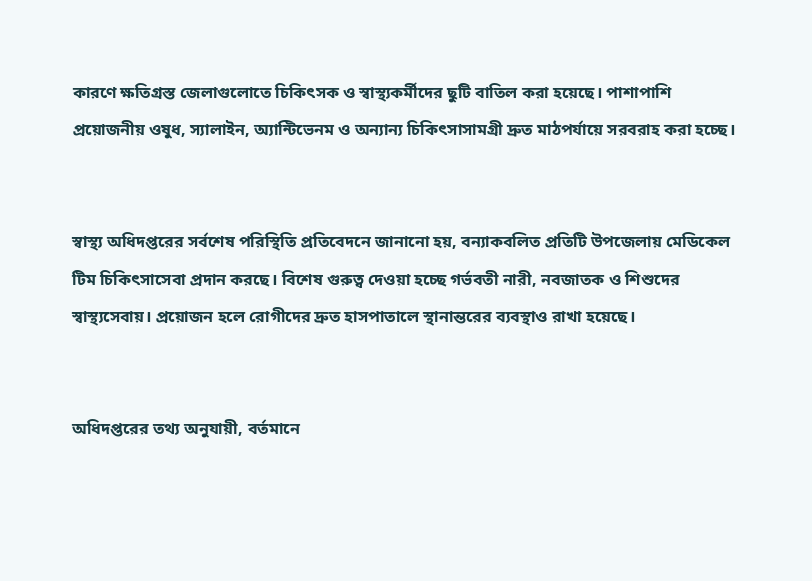কারণে ক্ষতিগ্রস্ত জেলাগুলোতে চিকিৎসক ও স্বাস্থ্যকর্মীদের ছুটি বাতিল করা হয়েছে। পাশাপাশি প্রয়োজনীয় ওষুধ, স্যালাইন, অ্যান্টিভেনম ও অন্যান্য চিকিৎসাসামগ্রী দ্রুত মাঠপর্যায়ে সরবরাহ করা হচ্ছে।


স্বাস্থ্য অধিদপ্তরের সর্বশেষ পরিস্থিতি প্রতিবেদনে জানানো হয়, বন্যাকবলিত প্রতিটি উপজেলায় মেডিকেল টিম চিকিৎসাসেবা প্রদান করছে। বিশেষ গুরুত্ব দেওয়া হচ্ছে গর্ভবতী নারী, নবজাতক ও শিশুদের স্বাস্থ্যসেবায়। প্রয়োজন হলে রোগীদের দ্রুত হাসপাতালে স্থানান্তরের ব্যবস্থাও রাখা হয়েছে।


অধিদপ্তরের তথ্য অনুযায়ী, বর্তমানে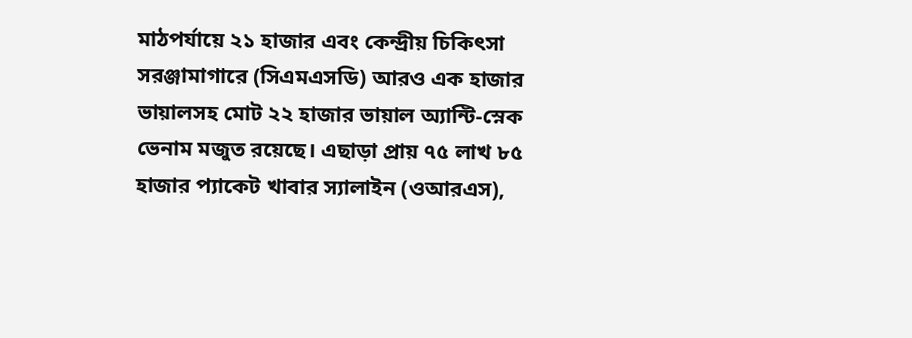মাঠপর্যায়ে ২১ হাজার এবং কেন্দ্রীয় চিকিৎসা সরঞ্জামাগারে (সিএমএসডি) আরও এক হাজার ভায়ালসহ মোট ২২ হাজার ভায়াল অ্যান্টি-স্নেক ভেনাম মজুত রয়েছে। এছাড়া প্রায় ৭৫ লাখ ৮৫ হাজার প্যাকেট খাবার স্যালাইন (ওআরএস),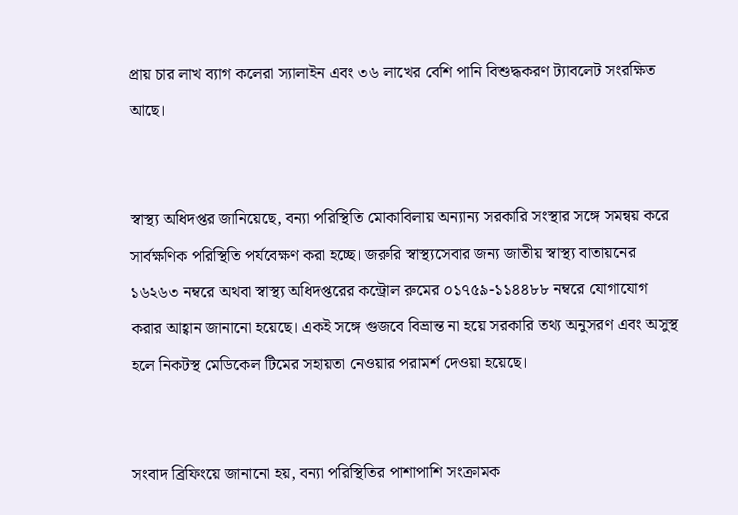প্রায় চার লাখ ব্যাগ কলেরা স্যালাইন এবং ৩৬ লাখের বেশি পানি বিশুদ্ধকরণ ট্যাবলেট সংরক্ষিত আছে।


স্বাস্থ্য অধিদপ্তর জানিয়েছে, বন্যা পরিস্থিতি মোকাবিলায় অন্যান্য সরকারি সংস্থার সঙ্গে সমন্বয় করে সার্বক্ষণিক পরিস্থিতি পর্যবেক্ষণ করা হচ্ছে। জরুরি স্বাস্থ্যসেবার জন্য জাতীয় স্বাস্থ্য বাতায়নের ১৬২৬৩ নম্বরে অথবা স্বাস্থ্য অধিদপ্তরের কন্ট্রোল রুমের ০১৭৫৯-১১৪৪৮৮ নম্বরে যোগাযোগ করার আহ্বান জানানো হয়েছে। একই সঙ্গে গুজবে বিভ্রান্ত না হয়ে সরকারি তথ্য অনুসরণ এবং অসুস্থ হলে নিকটস্থ মেডিকেল টিমের সহায়তা নেওয়ার পরামর্শ দেওয়া হয়েছে।


সংবাদ ব্রিফিংয়ে জানানো হয়, বন্যা পরিস্থিতির পাশাপাশি সংক্রামক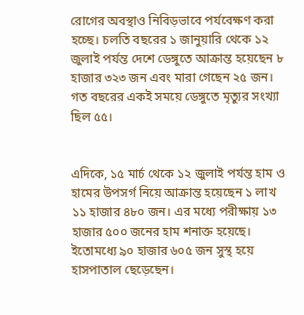রোগের অবস্থাও নিবিড়ভাবে পর্যবেক্ষণ করা হচ্ছে। চলতি বছরের ১ জানুয়ারি থেকে ১২ জুলাই পর্যন্ত দেশে ডেঙ্গুতে আক্রান্ত হয়েছেন ৮ হাজার ৩২৩ জন এবং মারা গেছেন ২৫ জন। গত বছরের একই সময়ে ডেঙ্গুতে মৃত্যুর সংখ্যা ছিল ৫৫।


এদিকে, ১৫ মার্চ থেকে ১২ জুলাই পর্যন্ত হাম ও হামের উপসর্গ নিয়ে আক্রান্ত হয়েছেন ১ লাখ ১১ হাজার ৪৮০ জন। এর মধ্যে পরীক্ষায় ১৩ হাজার ৫০০ জনের হাম শনাক্ত হয়েছে। ইতোমধ্যে ৯০ হাজার ৬০৫ জন সুস্থ হয়ে হাসপাতাল ছেড়েছেন।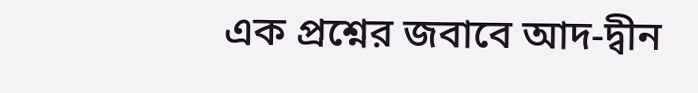এক প্রশ্নের জবাবে আদ-দ্বীন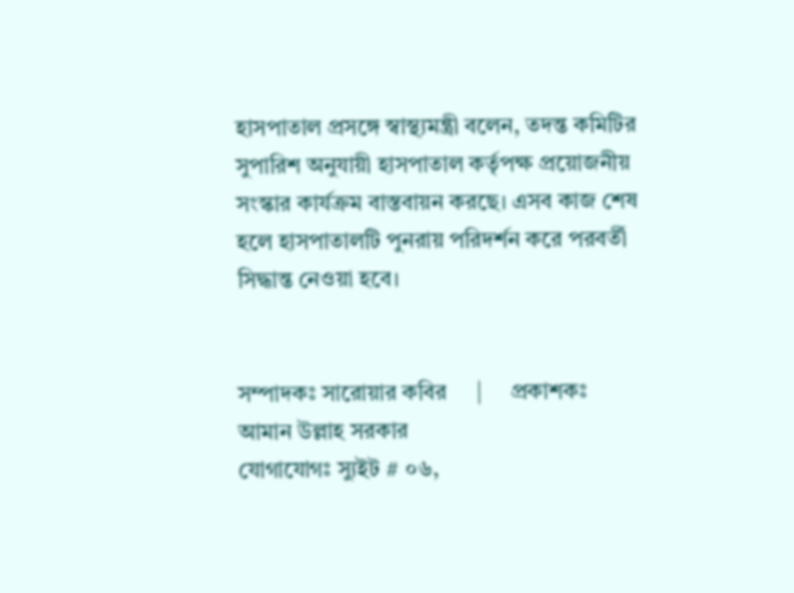হাসপাতাল প্রসঙ্গে স্বাস্থ্যমন্ত্রী বলেন, তদন্ত কমিটির সুপারিশ অনুযায়ী হাসপাতাল কর্তৃপক্ষ প্রয়োজনীয় সংস্কার কার্যক্রম বাস্তবায়ন করছে। এসব কাজ শেষ হলে হাসপাতালটি পুনরায় পরিদর্শন করে পরবর্তী সিদ্ধান্ত নেওয়া হবে।


সম্পাদকঃ সারোয়ার কবির     |     প্রকাশকঃ আমান উল্লাহ সরকার
যোগাযোগঃ স্যুইট # ০৬,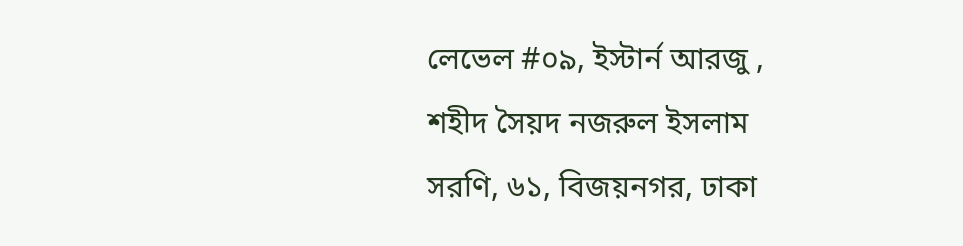লেভেল #০৯, ইস্টার্ন আরজু , শহীদ সৈয়দ নজরুল ইসলাম সরণি, ৬১, বিজয়নগর, ঢাকা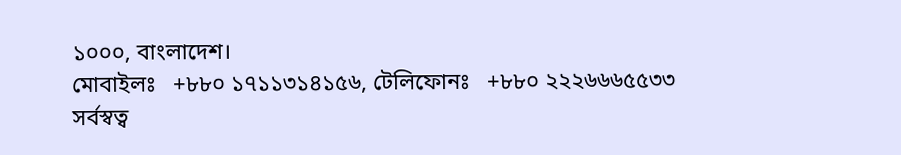১০০০, বাংলাদেশ।
মোবাইলঃ   +৮৮০ ১৭১১৩১৪১৫৬, টেলিফোনঃ   +৮৮০ ২২২৬৬৬৫৫৩৩
সর্বস্বত্ব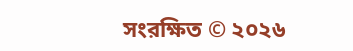সংরক্ষিত © ২০২৬